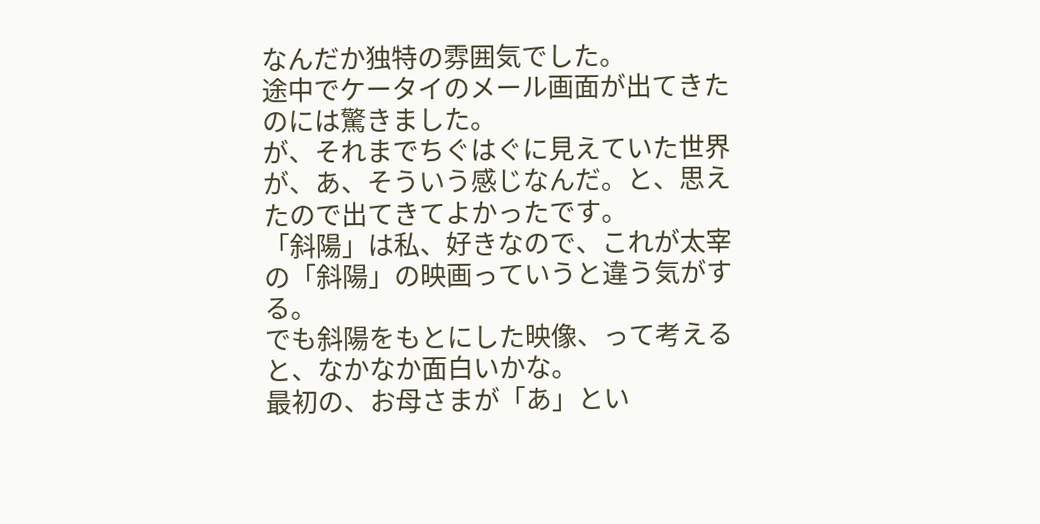なんだか独特の雰囲気でした。
途中でケータイのメール画面が出てきたのには驚きました。
が、それまでちぐはぐに見えていた世界が、あ、そういう感じなんだ。と、思えたので出てきてよかったです。
「斜陽」は私、好きなので、これが太宰の「斜陽」の映画っていうと違う気がする。
でも斜陽をもとにした映像、って考えると、なかなか面白いかな。
最初の、お母さまが「あ」とい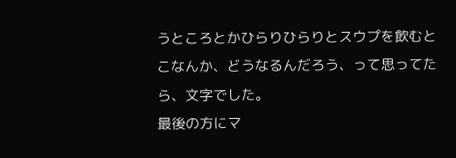うところとかひらりひらりとスウプを飲むとこなんか、どうなるんだろう、って思ってたら、文字でした。
最後の方にマ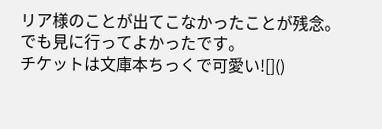リア様のことが出てこなかったことが残念。
でも見に行ってよかったです。
チケットは文庫本ちっくで可愛い![]()